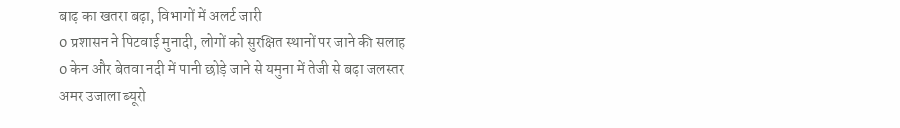बाढ़ का खतरा बढ़ा, विभागों में अलर्ट जारी
0 प्रशासन ने पिटवाई मुनादी, लोगों को सुरक्षित स्थानों पर जाने की सलाह
0 केन और बेतवा नदी में पानी छोड़े जाने से यमुना में तेजी से बढ़ा जलस्तर
अमर उजाला ब्यूरो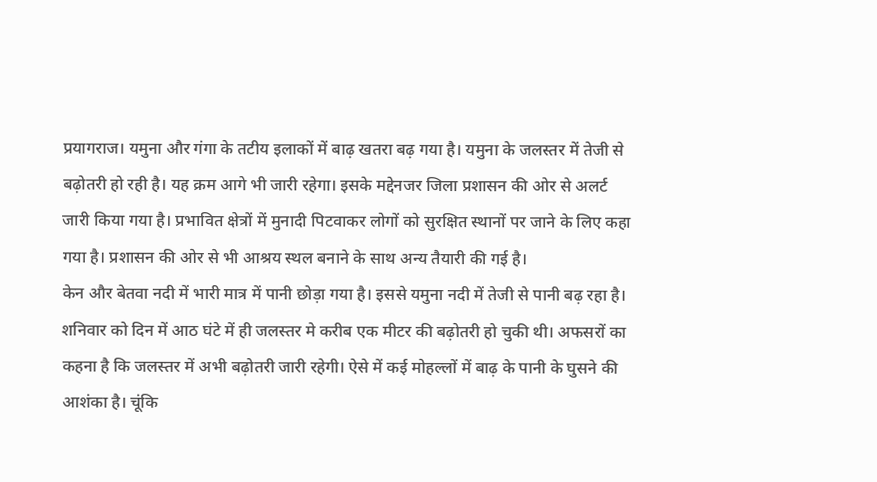प्रयागराज। यमुना और गंगा के तटीय इलाकों में बाढ़ खतरा बढ़ गया है। यमुना के जलस्तर में तेजी से बढ़ोतरी हो रही है। यह क्रम आगे भी जारी रहेगा। इसके मद्देनजर जिला प्रशासन की ओर से अलर्ट जारी किया गया है। प्रभावित क्षेत्रों में मुनादी पिटवाकर लोगों को सुरक्षित स्थानों पर जाने के लिए कहा गया है। प्रशासन की ओर से भी आश्रय स्थल बनाने के साथ अन्य तैयारी की गई है।
केन और बेतवा नदी में भारी मात्र में पानी छोड़ा गया है। इससे यमुना नदी में तेजी से पानी बढ़ रहा है। शनिवार को दिन में आठ घंटे में ही जलस्तर मे करीब एक मीटर की बढ़ोतरी हो चुकी थी। अफसरों का कहना है कि जलस्तर में अभी बढ़ोतरी जारी रहेगी। ऐसे में कई मोहल्लों में बाढ़ के पानी के घुसने की आशंका है। चूंकि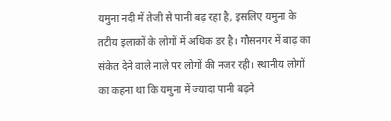यमुना नदी में तेजी से पानी बढ़ रहा है, इसलिए यमुना के तटीय इलाकों के लोगों में अधिक डर है। गौसनगर में बाढ़ का संकेत देने वाले नाले पर लोगों की नजर रही। स्थानीय लोगों का कहना था कि यमुना में ज्यादा पानी बढ़ने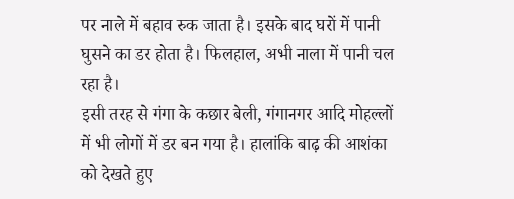पर नाले में बहाव रुक जाता है। इसके बाद घरों में पानी घुसने का डर होता है। फिलहाल, अभी नाला में पानी चल रहा है।
इसी तरह से गंगा के कछार बेली, गंगानगर आदि मोहल्लों में भी लोगों में डर बन गया है। हालांकि बाढ़ की आशंका को देखते हुए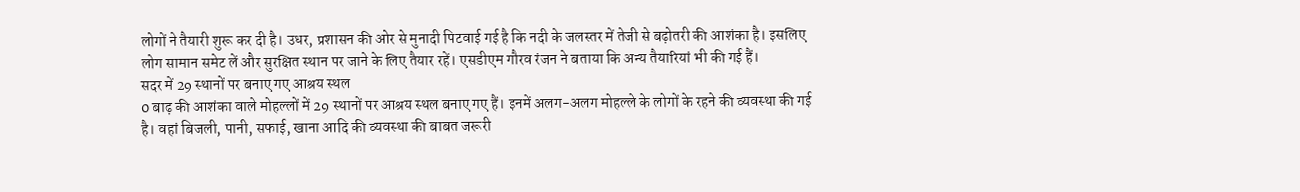लोगों ने तैयारी शुरू कर दी है। उधर, प्रशासन की ओर से मुनादी पिटवाई गई है कि नदी के जलस्तर में तेजी से बढ़ोतरी की आशंका है। इसलिए लोग सामान समेट लें और सुरक्षित स्थान पर जाने के लिए तैयार रहें। एसडीएम गौरव रंजन ने बताया कि अन्य तैयारियां भी की गई हैं।
सदर में 29 स्थानों पर बनाए गए आश्रय स्थल
0 बाढ़ की आशंका वाले मोहल्लों में 29 स्थानों पर आश्रय स्थल बनाए गए हैं। इनमें अलग-अलग मोहल्ले के लोगों के रहने की व्यवस्था की गई है। वहां बिजली, पानी, सफाई, खाना आदि की व्यवस्था की बाबत जरूरी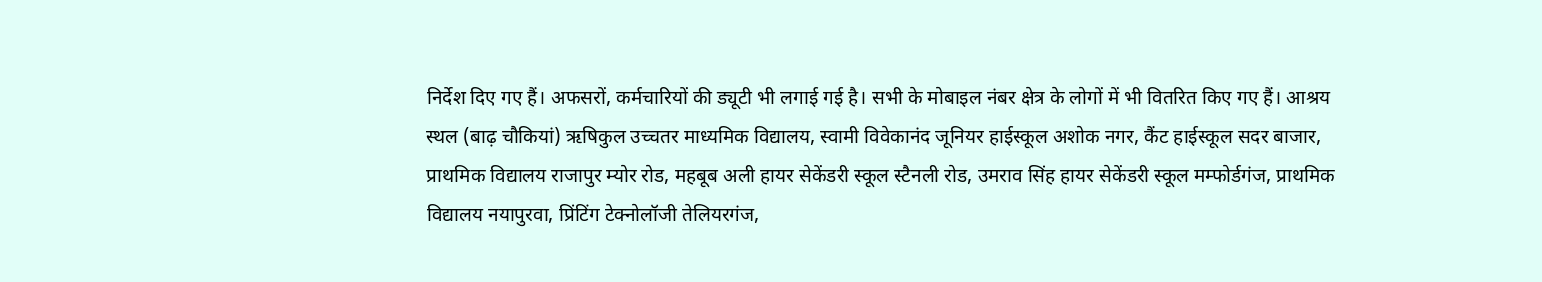निर्देश दिए गए हैं। अफसरों, कर्मचारियों की ड्यूटी भी लगाई गई है। सभी के मोबाइल नंबर क्षेत्र के लोगों में भी वितरित किए गए हैं। आश्रय स्थल (बाढ़ चौकियां) ऋषिकुल उच्चतर माध्यमिक विद्यालय, स्वामी विवेकानंद जूनियर हाईस्कूल अशोक नगर, कैंट हाईस्कूल सदर बाजार, प्राथमिक विद्यालय राजापुर म्योर रोड, महबूब अली हायर सेकेंडरी स्कूल स्टैनली रोड, उमराव सिंह हायर सेकेंडरी स्कूल मम्फोर्डगंज, प्राथमिक विद्यालय नयापुरवा, प्रिंटिंग टेक्नोलॉजी तेलियरगंज,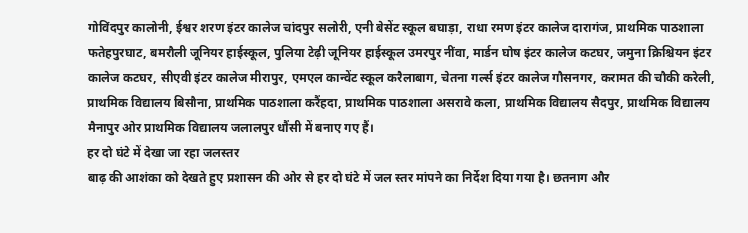गोविंदपुर कालोनी, ईश्वर शरण इंटर कालेज चांदपुर सलोरी, एनी बेसेंट स्कूल बघाड़ा, राधा रमण इंटर कालेज दारागंज, प्राथमिक पाठशाला फतेहपुरघाट, बमरौली जूनियर हाईस्कूल, पुलिया टेढ़ी जूनियर हाईस्कूल उमरपुर नींवा, मार्डन घोष इंटर कालेज कटघर, जमुना क्रिश्चियन इंटर कालेज कटघर, सीएवी इंटर कालेज मीरापुर, एमएल कान्वेंट स्कूल करैलाबाग, चेतना गर्ल्स इंटर कालेज गौसनगर, करामत की चौकी करेली, प्राथमिक विद्यालय बिसौना, प्राथमिक पाठशाला करैंहदा, प्राथमिक पाठशाला असरावे कला, प्राथमिक विद्यालय सैदपुर, प्राथमिक विद्यालय मैनापुर ओर प्राथमिक विद्यालय जलालपुर धौंसी में बनाए गए हैं।
हर दो घंटे में देखा जा रहा जलस्तर
बाढ़ की आशंका को देखते हुए प्रशासन की ओर से हर दो घंटे में जल स्तर मांपने का निर्देश दिया गया है। छतनाग और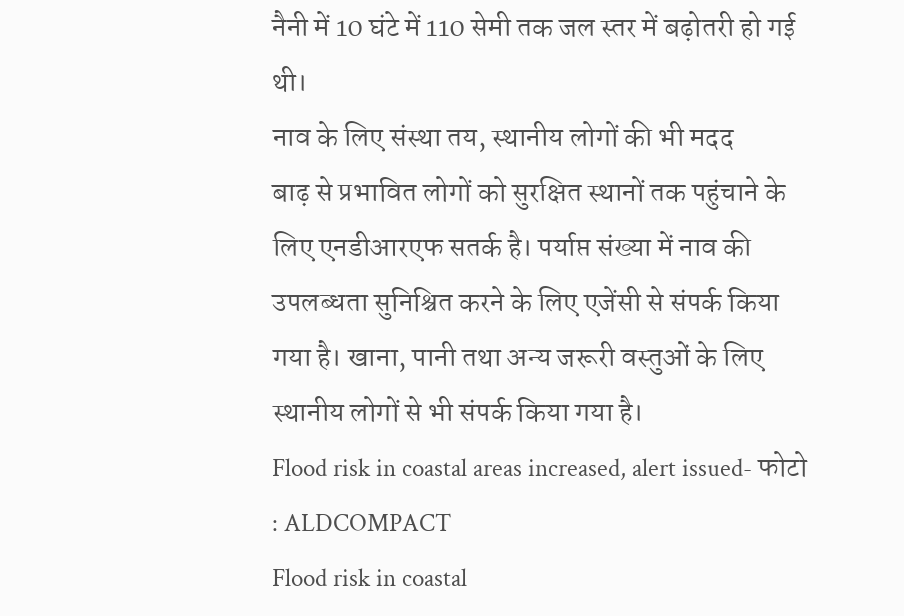नैनी में 10 घंटे में 110 सेमी तक जल स्तर में बढ़ोतरी हो गई थी।
नाव के लिए संस्था तय, स्थानीय लोगों की भी मदद
बाढ़ से प्रभावित लोगों को सुरक्षित स्थानों तक पहुंचाने के लिए एनडीआरएफ सतर्क है। पर्याप्त संख्या में नाव की उपलब्धता सुनिश्चित करने के लिए एजेंसी से संपर्क किया गया है। खाना, पानी तथा अन्य जरूरी वस्तुओं के लिए स्थानीय लोगों से भी संपर्क किया गया है।
Flood risk in coastal areas increased, alert issued- फोटो : ALDCOMPACT
Flood risk in coastal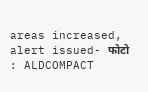areas increased, alert issued- फोटो : ALDCOMPACT